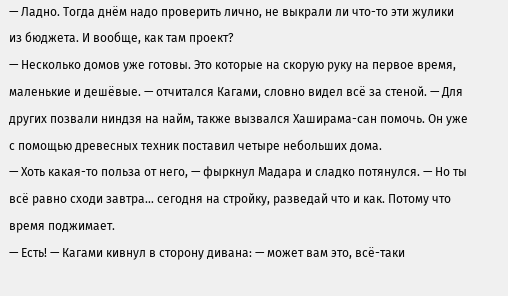— Ладно. Тогда днём надо проверить лично, не выкрали ли что-то эти жулики из бюджета. И вообще, как там проект?
— Несколько домов уже готовы. Это которые на скорую руку на первое время, маленькие и дешёвые. — отчитался Кагами, словно видел всё за стеной. — Для других позвали ниндзя на найм, также вызвался Хаширама-сан помочь. Он уже с помощью древесных техник поставил четыре небольших дома.
— Хоть какая-то польза от него, — фыркнул Мадара и сладко потянулся. — Но ты всё равно сходи завтра… сегодня на стройку, разведай что и как. Потому что время поджимает.
— Есть! — Кагами кивнул в сторону дивана: — может вам это, всё-таки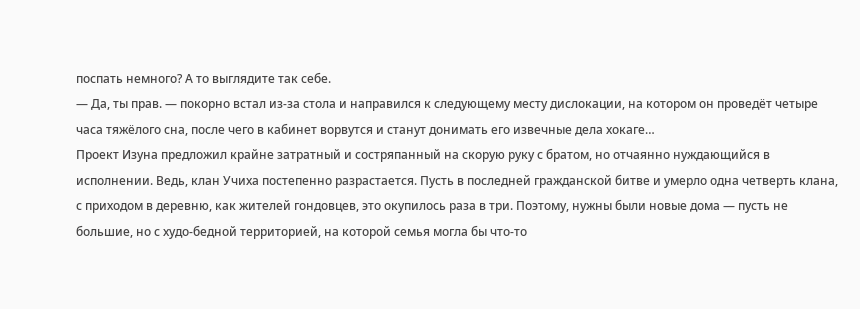поспать немного? А то выглядите так себе.
— Да, ты прав. — покорно встал из-за стола и направился к следующему месту дислокации, на котором он проведёт четыре часа тяжёлого сна, после чего в кабинет ворвутся и станут донимать его извечные дела хокаге…
Проект Изуна предложил крайне затратный и состряпанный на скорую руку с братом, но отчаянно нуждающийся в исполнении. Ведь, клан Учиха постепенно разрастается. Пусть в последней гражданской битве и умерло одна четверть клана, с приходом в деревню, как жителей гондовцев, это окупилось раза в три. Поэтому, нужны были новые дома — пусть не большие, но с худо-бедной территорией, на которой семья могла бы что-то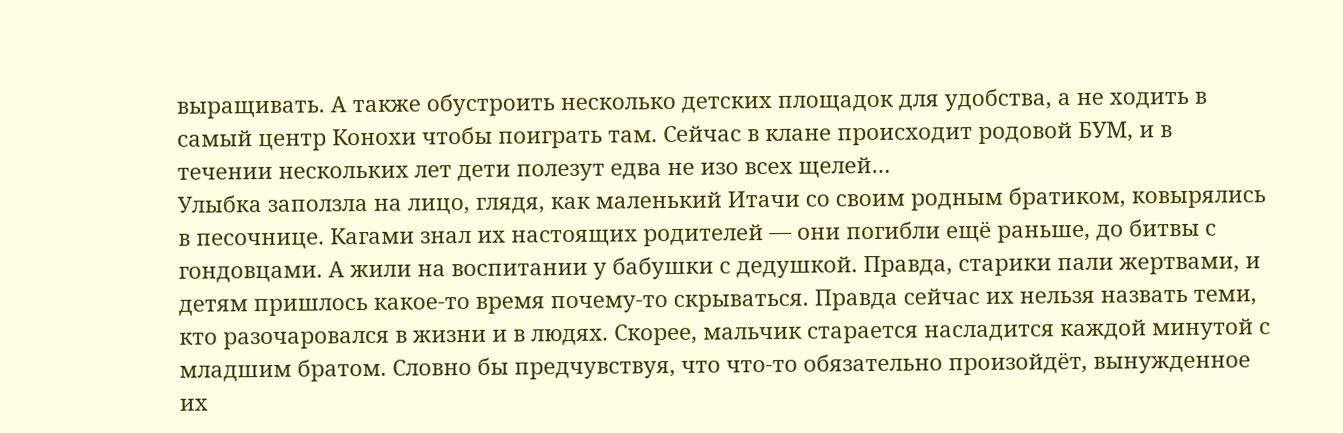выращивать. А также обустроить несколько детских площадок для удобства, а не ходить в самый центр Конохи чтобы поиграть там. Сейчас в клане происходит родовой БУМ, и в течении нескольких лет дети полезут едва не изо всех щелей…
Улыбка заползла на лицо, глядя, как маленький Итачи со своим родным братиком, ковырялись в песочнице. Кагами знал их настоящих родителей — они погибли ещё раньше, до битвы с гондовцами. А жили на воспитании у бабушки с дедушкой. Правда, старики пали жертвами, и детям пришлось какое-то время почему-то скрываться. Правда сейчас их нельзя назвать теми, кто разочаровался в жизни и в людях. Скорее, мальчик старается насладится каждой минутой с младшим братом. Словно бы предчувствуя, что что-то обязательно произойдёт, вынужденное их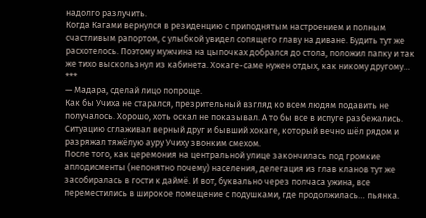надолго разлучить.
Когда Кагами вернулся в резиденцию с приподнятым настроением и полным счастливым рапортом, с улыбкой увидел сопящего главу на диване. Будить тут же расхотелось. Поэтому мужчина на цыпочках добрался до стола, положил папку и так же тихо выскользнул из кабинета. Хокаге-саме нужен отдых, как никому другому…
***
— Мадара, сделай лицо попроще.
Как бы Учиха не старался, презрительный взгляд ко всем людям подавить не получалось. Хорошо, хоть оскал не показывал. А то бы все в испуге разбежались. Ситуацию сглаживал верный друг и бывший хокаге, который вечно шёл рядом и разряжал тяжёлую ауру Учиху звонким смехом.
После того, как церемония на центральной улице закончилась под громкие аплодисменты (непонятно почему) населения, делегация из глав кланов тут же засобиралась в гости к даймё. И вот, буквально через полчаса ужина, все переместились в широкое помещение с подушками, где продолжилась… пьянка.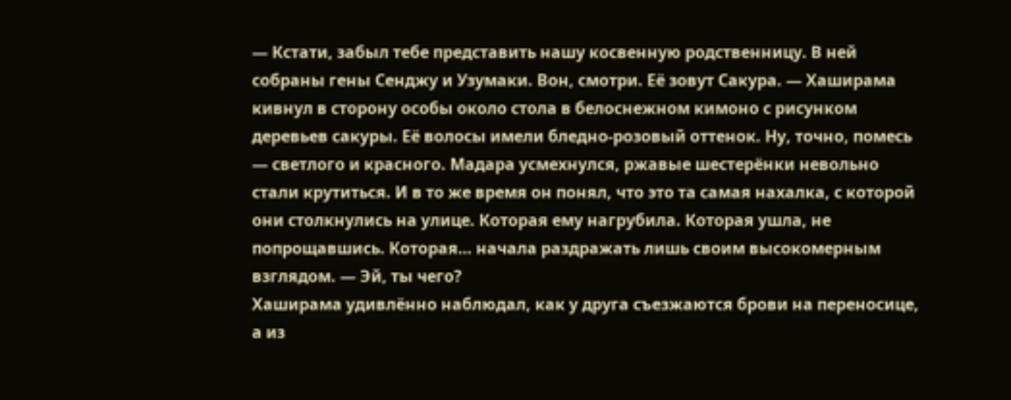— Кстати, забыл тебе представить нашу косвенную родственницу. В ней собраны гены Сенджу и Узумаки. Вон, смотри. Её зовут Сакура. — Хаширама кивнул в сторону особы около стола в белоснежном кимоно с рисунком деревьев сакуры. Её волосы имели бледно-розовый оттенок. Ну, точно, помесь — светлого и красного. Мадара усмехнулся, ржавые шестерёнки невольно стали крутиться. И в то же время он понял, что это та самая нахалка, с которой они столкнулись на улице. Которая ему нагрубила. Которая ушла, не попрощавшись. Которая… начала раздражать лишь своим высокомерным взглядом. — Эй, ты чего?
Хаширама удивлённо наблюдал, как у друга съезжаются брови на переносице, а из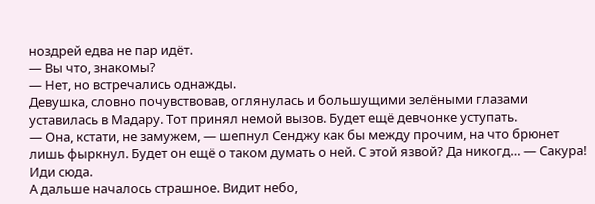ноздрей едва не пар идёт.
— Вы что, знакомы?
— Нет, но встречались однажды.
Девушка, словно почувствовав, оглянулась и большущими зелёными глазами уставилась в Мадару. Тот принял немой вызов. Будет ещё девчонке уступать.
— Она, кстати, не замужем, — шепнул Сенджу как бы между прочим, на что брюнет лишь фыркнул. Будет он ещё о таком думать о ней. С этой язвой? Да никогд… — Сакура! Иди сюда.
А дальше началось страшное. Видит небо,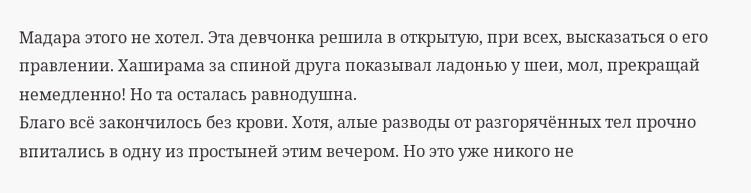Мадара этого не хотел. Эта девчонка решила в открытую, при всех, высказаться о его правлении. Хаширама за спиной друга показывал ладонью у шеи, мол, прекращай немедленно! Но та осталась равнодушна.
Благо всё закончилось без крови. Хотя, алые разводы от разгорячённых тел прочно впитались в одну из простыней этим вечером. Но это уже никого не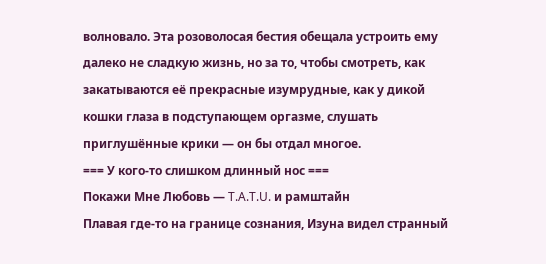волновало. Эта розоволосая бестия обещала устроить ему далеко не сладкую жизнь, но за то, чтобы смотреть, как закатываются её прекрасные изумрудные, как у дикой кошки глаза в подступающем оргазме, слушать приглушённые крики — он бы отдал многое.
=== У кого-то слишком длинный нос ===
Покажи Мне Любовь — T.A.T.U. и рамштайн
Плавая где-то на границе сознания, Изуна видел странный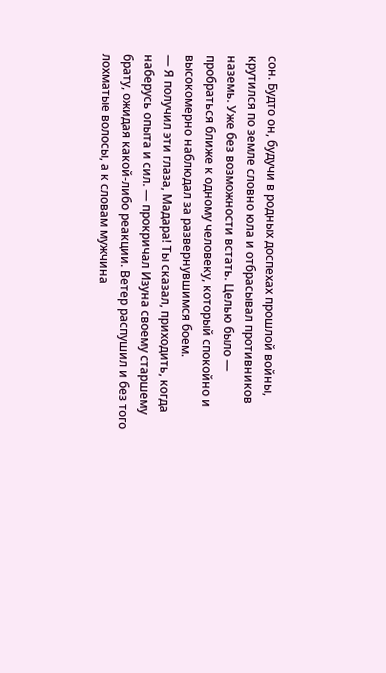сон. Будто он, будучи в родных доспехах прошлой войны, крутился по земле словно юла и отбрасывал противников наземь. Уже без возможности встать. Целью было — пробраться ближе к одному человеку, который спокойно и высокомерно наблюдал за развернувшимся боем.
— Я получил эти глаза, Мадара! Ты сказал, приходить, когда наберусь опыта и сил. — прокричал Изуна своему старшему брату, ожидая какой-либо реакции. Ветер распушил и без того лохматые волосы, а к словам мужчина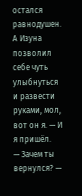остался равнодушен. А Изуна позволил себе чуть улыбнуться и развести руками, мол, вот он я. — И я пришёл.
— Зачем ты вернулся? —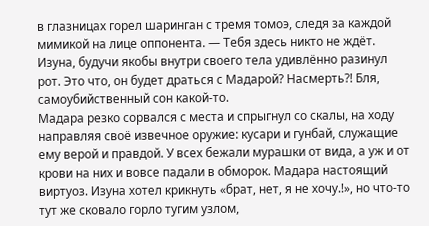в глазницах горел шаринган с тремя томоэ, следя за каждой мимикой на лице оппонента. — Тебя здесь никто не ждёт.
Изуна, будучи якобы внутри своего тела удивлённо разинул рот. Это что, он будет драться с Мадарой? Насмерть?! Бля, самоубийственный сон какой-то.
Мадара резко сорвался с места и спрыгнул со скалы, на ходу направляя своё извечное оружие: кусари и гунбай, служащие ему верой и правдой. У всех бежали мурашки от вида, а уж и от крови на них и вовсе падали в обморок. Мадара настоящий виртуоз. Изуна хотел крикнуть «брат, нет, я не хочу.!», но что-то тут же сковало горло тугим узлом,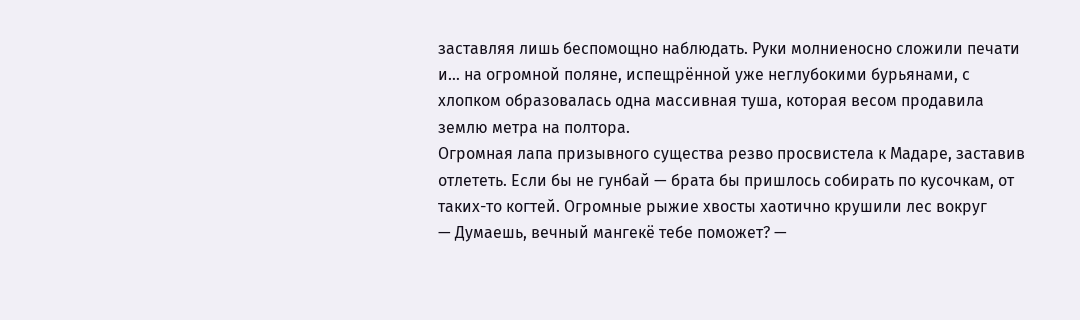заставляя лишь беспомощно наблюдать. Руки молниеносно сложили печати и… на огромной поляне, испещрённой уже неглубокими бурьянами, с хлопком образовалась одна массивная туша, которая весом продавила землю метра на полтора.
Огромная лапа призывного существа резво просвистела к Мадаре, заставив отлететь. Если бы не гунбай — брата бы пришлось собирать по кусочкам, от таких-то когтей. Огромные рыжие хвосты хаотично крушили лес вокруг
— Думаешь, вечный мангекё тебе поможет? —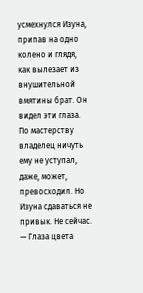усмехнулся Изуна, припав на одно колено и глядя, как вылезает из внушительной вмятины брат. Он видел эти глаза. По мастерству владелец ничуть ему не уступал, даже, может, превосходил. Но Изуна сдаваться не привык. Не сейчас.
— Глаза цвета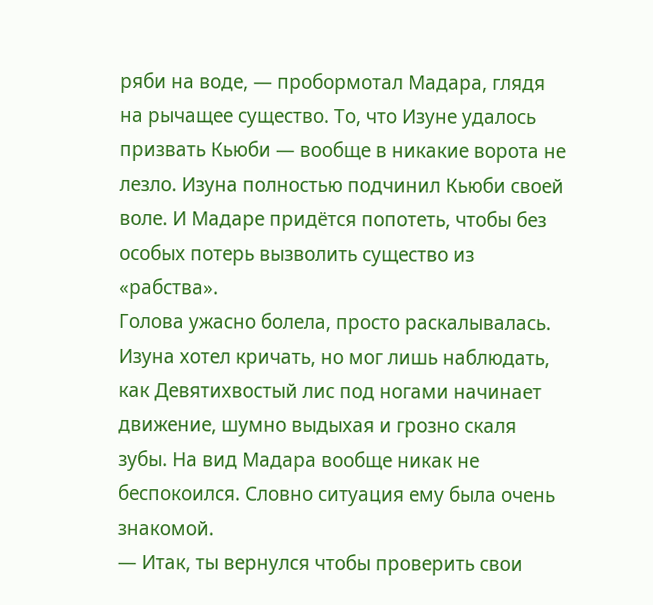ряби на воде, — пробормотал Мадара, глядя на рычащее существо. То, что Изуне удалось призвать Кьюби — вообще в никакие ворота не лезло. Изуна полностью подчинил Кьюби своей воле. И Мадаре придётся попотеть, чтобы без особых потерь вызволить существо из «рабства».
Голова ужасно болела, просто раскалывалась. Изуна хотел кричать, но мог лишь наблюдать, как Девятихвостый лис под ногами начинает движение, шумно выдыхая и грозно скаля зубы. На вид Мадара вообще никак не беспокоился. Словно ситуация ему была очень знакомой.
— Итак, ты вернулся чтобы проверить свои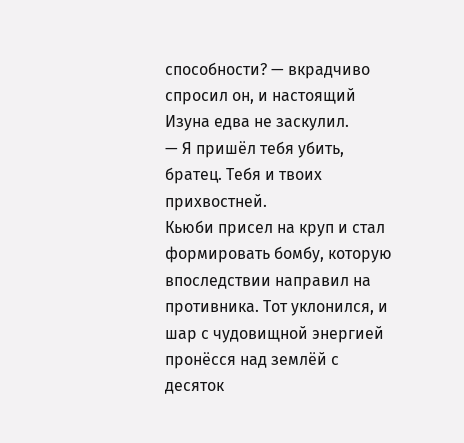способности? — вкрадчиво спросил он, и настоящий Изуна едва не заскулил.
— Я пришёл тебя убить, братец. Тебя и твоих прихвостней.
Кьюби присел на круп и стал формировать бомбу, которую впоследствии направил на противника. Тот уклонился, и шар с чудовищной энергией пронёсся над землёй с десяток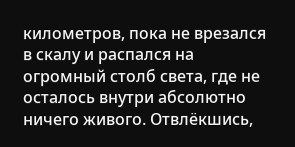километров, пока не врезался в скалу и распался на огромный столб света, где не осталось внутри абсолютно ничего живого. Отвлёкшись,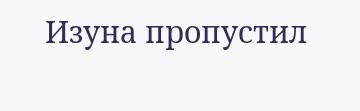Изуна пропустил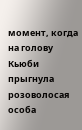момент, когда на голову Кьюби прыгнула розоволосая особа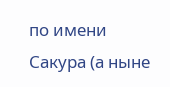по имени Сакура (а ныне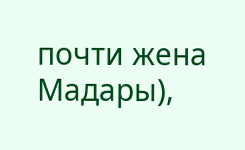почти жена Мадары),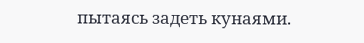пытаясь задеть кунаями.